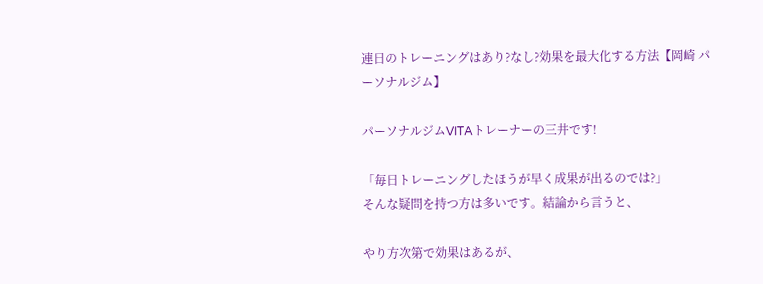連日のトレーニングはあり?なし?効果を最大化する方法【岡崎 パーソナルジム】

パーソナルジムVITAトレーナーの三井です!

「毎日トレーニングしたほうが早く成果が出るのでは?」
そんな疑問を持つ方は多いです。結論から言うと、

やり方次第で効果はあるが、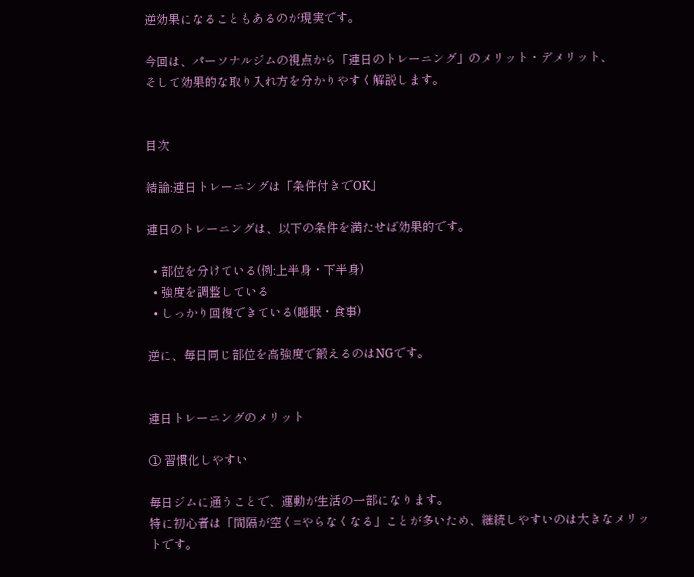逆効果になることもあるのが現実です。

今回は、パーソナルジムの視点から「連日のトレーニング」のメリット・デメリット、
そして効果的な取り入れ方を分かりやすく解説します。


目次

結論:連日トレーニングは「条件付きでOK」

連日のトレーニングは、以下の条件を満たせば効果的です。

  • 部位を分けている(例:上半身・下半身)
  • 強度を調整している
  • しっかり回復できている(睡眠・食事)

逆に、毎日同じ部位を高強度で鍛えるのはNGです。


連日トレーニングのメリット

① 習慣化しやすい

毎日ジムに通うことで、運動が生活の一部になります。
特に初心者は「間隔が空く=やらなくなる」ことが多いため、継続しやすいのは大きなメリットです。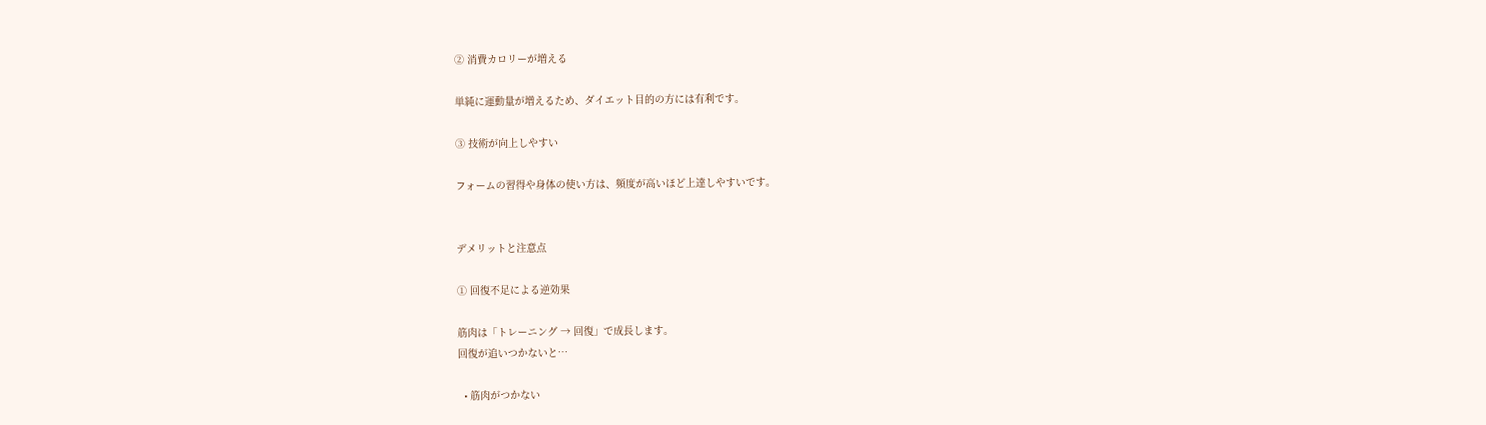② 消費カロリーが増える

単純に運動量が増えるため、ダイエット目的の方には有利です。

③ 技術が向上しやすい

フォームの習得や身体の使い方は、頻度が高いほど上達しやすいです。


デメリットと注意点

① 回復不足による逆効果

筋肉は「トレーニング → 回復」で成長します。
回復が追いつかないと…

  • 筋肉がつかない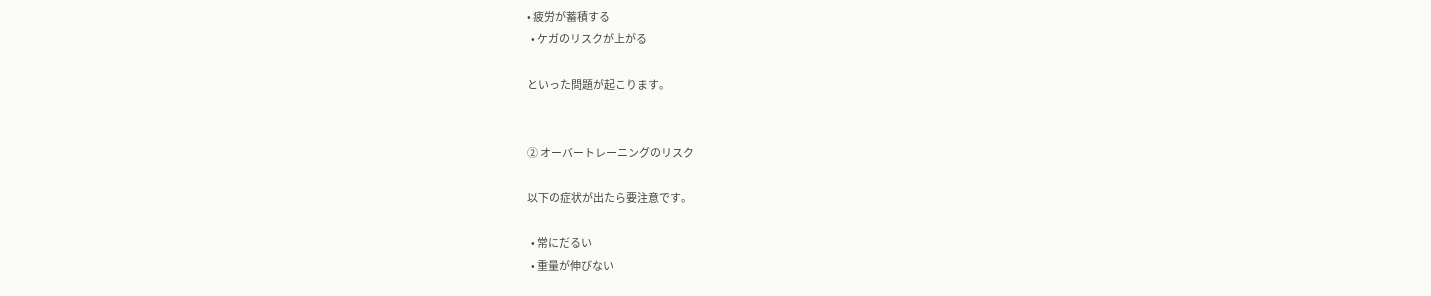• 疲労が蓄積する
  • ケガのリスクが上がる

といった問題が起こります。


② オーバートレーニングのリスク

以下の症状が出たら要注意です。

  • 常にだるい
  • 重量が伸びない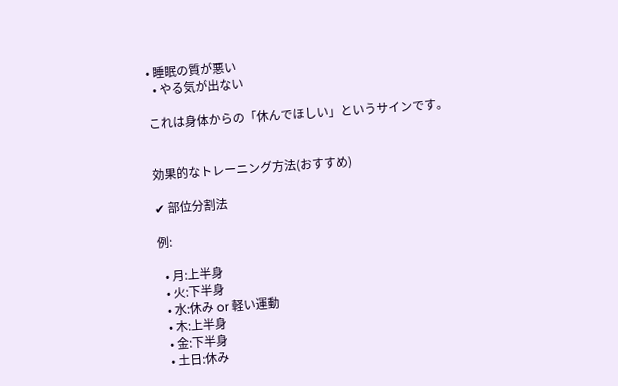• 睡眠の質が悪い
  • やる気が出ない

これは身体からの「休んでほしい」というサインです。


効果的なトレーニング方法(おすすめ)

✔ 部位分割法

例:

  • 月:上半身
  • 火:下半身
  • 水:休み or 軽い運動
  • 木:上半身
  • 金:下半身
  • 土日:休み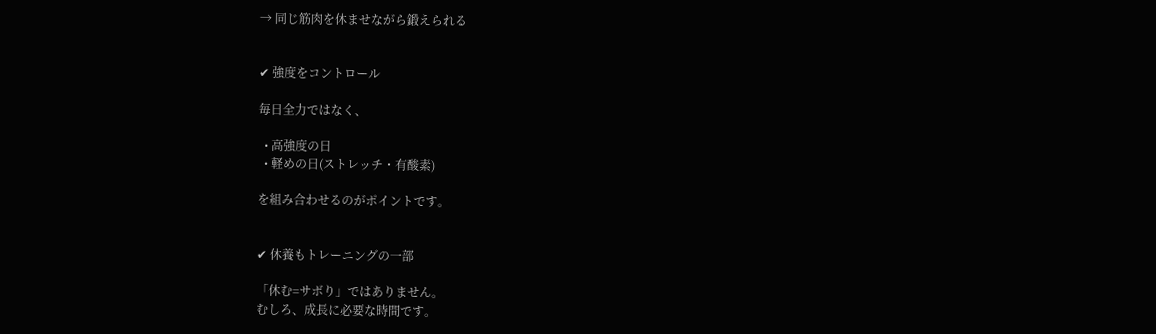→ 同じ筋肉を休ませながら鍛えられる


✔ 強度をコントロール

毎日全力ではなく、

  • 高強度の日
  • 軽めの日(ストレッチ・有酸素)

を組み合わせるのがポイントです。


✔ 休養もトレーニングの一部

「休む=サボり」ではありません。
むしろ、成長に必要な時間です。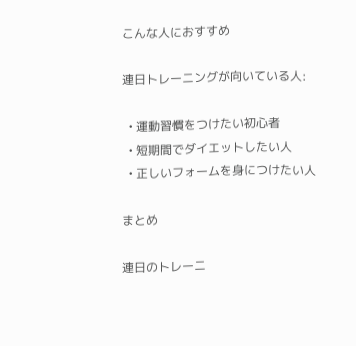こんな人におすすめ

連日トレーニングが向いている人:

  • 運動習慣をつけたい初心者
  • 短期間でダイエットしたい人
  • 正しいフォームを身につけたい人

まとめ

連日のトレーニ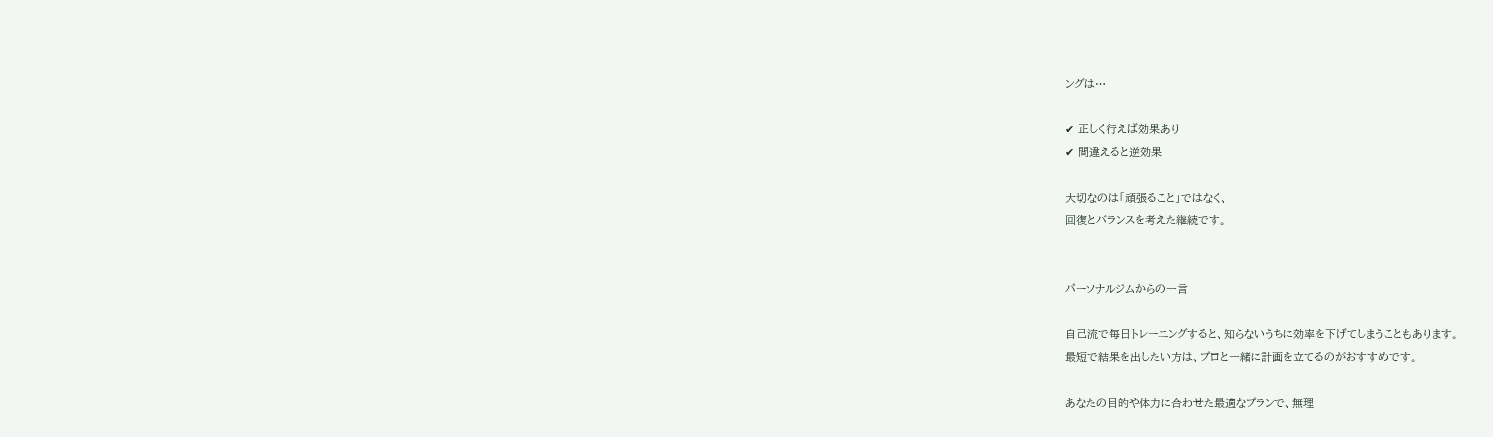ングは…

✔ 正しく行えば効果あり
✔ 間違えると逆効果

大切なのは「頑張ること」ではなく、
回復とバランスを考えた継続です。


パーソナルジムからの一言

自己流で毎日トレーニングすると、知らないうちに効率を下げてしまうこともあります。
最短で結果を出したい方は、プロと一緒に計画を立てるのがおすすめです。

あなたの目的や体力に合わせた最適なプランで、無理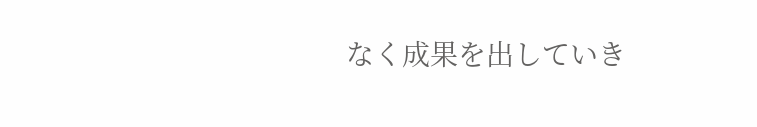なく成果を出していき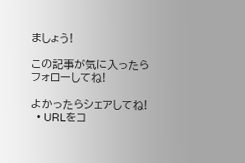ましょう!

この記事が気に入ったら
フォローしてね!

よかったらシェアしてね!
  • URLをコ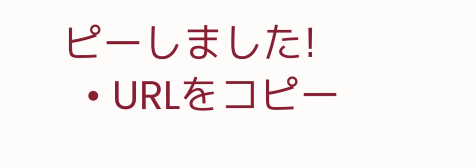ピーしました!
  • URLをコピー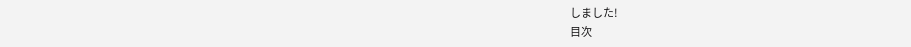しました!
目次